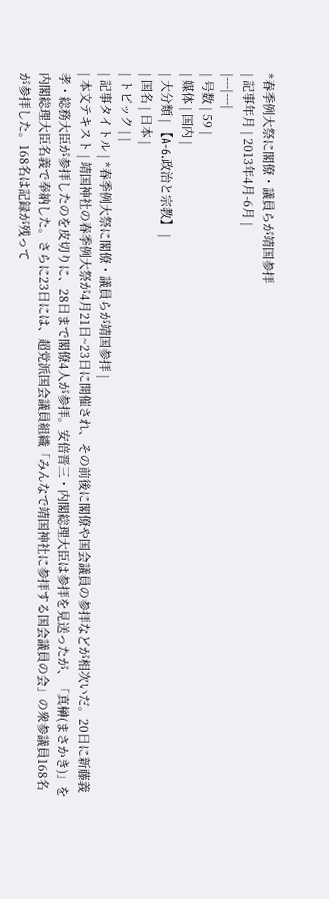*春季例大祭に閣僚・議員らが靖国参拝
| 記事年月 | 2013年4月-6月 |
|---|---|
| 号数 | 59 |
| 媒体 | 国内 |
| 大分類 | 【A-6.政治と宗教】 |
| 国名 | 日本 |
| トピック | |
| 記事タイトル | *春季例大祭に閣僚・議員らが靖国参拝 |
| 本文テキスト | 靖国神社の春季例大祭が4月21日~23日に開催され、その前後に閣僚や国会議員の参拝などが相次いだ。20日に新藤義孝・総務大臣が参拝したのを皮切りに、28日まで閣僚4人が参拝。安倍晋三・内閣総理大臣は参拝を見送ったが、「真榊(まさかき)」を内閣総理大臣名義で奉納した。さらに23日には、超党派国会議員組織「みんなで靖国神社に参拝する国会議員の会」の衆参議員168名が参拝した。168名は記録が残って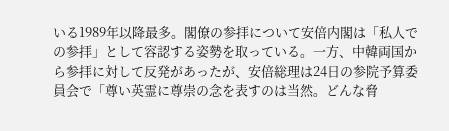いる1989年以降最多。閣僚の参拝について安倍内閣は「私人での参拝」として容認する姿勢を取っている。一方、中韓両国から参拝に対して反発があったが、安倍総理は24日の参院予算委員会で「尊い英霊に尊崇の念を表すのは当然。どんな脅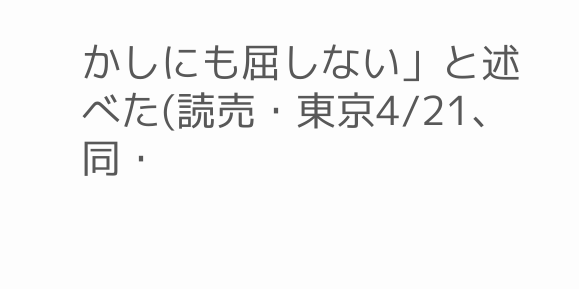かしにも屈しない」と述べた(読売・東京4/21、同・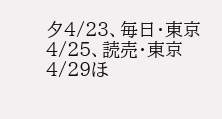夕4/23、毎日・東京4/25、読売・東京4/29ほ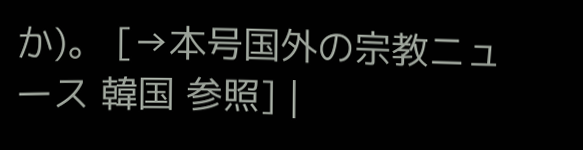か)。 [→本号国外の宗教ニュース 韓国 参照] |